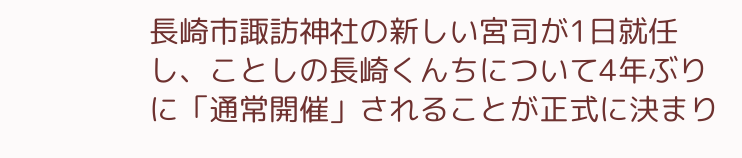長崎市諏訪神社の新しい宮司が1日就任し、ことしの長崎くんちについて4年ぶりに「通常開催」されることが正式に決まり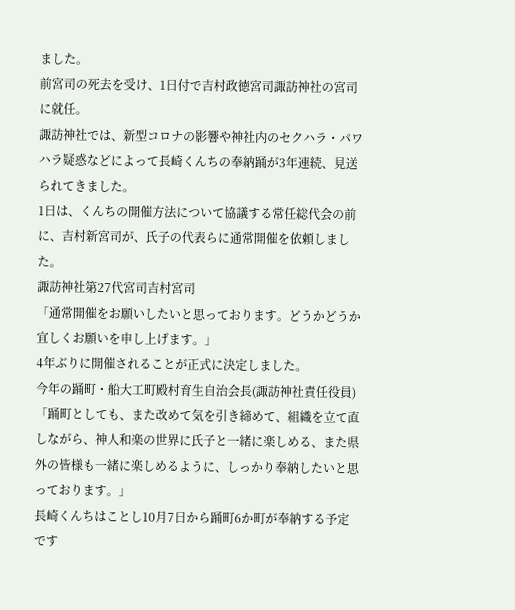ました。
前宮司の死去を受け、1日付で吉村政徳宮司諏訪神社の宮司に就任。
諏訪神社では、新型コロナの影響や神社内のセクハラ・パワハラ疑惑などによって長崎くんちの奉納踊が3年連続、見送られてきました。
1日は、くんちの開催方法について協議する常任総代会の前に、吉村新宮司が、氏子の代表らに通常開催を依頼しました。
諏訪神社第27代宮司吉村宮司
「通常開催をお願いしたいと思っております。どうかどうか宜しくお願いを申し上げます。」
4年ぶりに開催されることが正式に決定しました。
今年の踊町・船大工町殿村育生自治会長(諏訪神社責任役員)
「踊町としても、また改めて気を引き締めて、組織を立て直しながら、神人和楽の世界に氏子と一緒に楽しめる、また県外の皆様も一緒に楽しめるように、しっかり奉納したいと思っております。」
長崎くんちはことし10月7日から踊町6か町が奉納する予定です